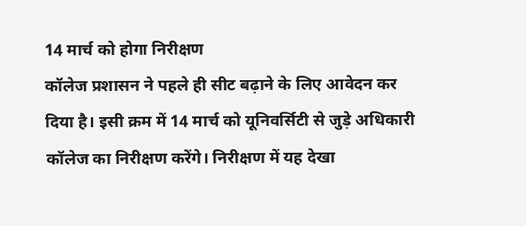14 मार्च को होगा निरीक्षण
कॉलेज प्रशासन ने पहले ही सीट बढ़ाने के लिए आवेदन कर दिया है। इसी क्रम में 14 मार्च को यूनिवर्सिटी से जुड़े अधिकारी कॉलेज का निरीक्षण करेंगे। निरीक्षण में यह देखा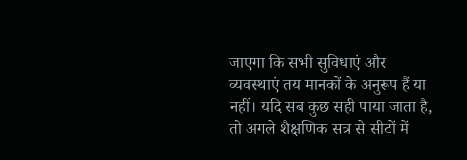जाएगा कि सभी सुविधाएं और व्यवस्थाएं तय मानकों के अनुरूप हैं या नहीं। यदि सब कुछ सही पाया जाता है, तो अगले शैक्षणिक सत्र से सीटों में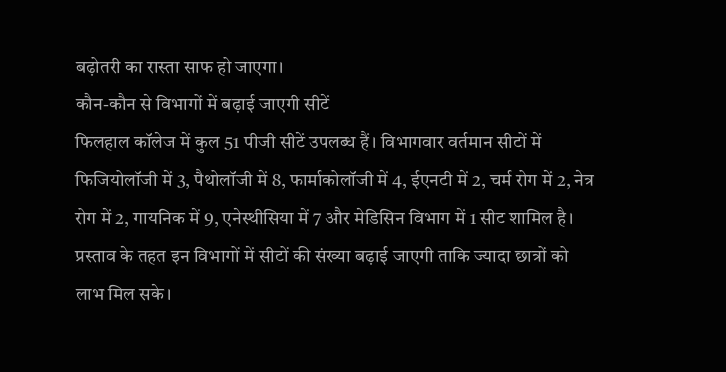बढ़ोतरी का रास्ता साफ हो जाएगा।
कौन-कौन से विभागों में बढ़ाई जाएगी सीटें
फिलहाल कॉलेज में कुल 51 पीजी सीटें उपलब्ध हैं। विभागवार वर्तमान सीटों में फिजियोलॉजी में 3, पैथोलॉजी में 8, फार्माकोलॉजी में 4, ईएनटी में 2, चर्म रोग में 2, नेत्र रोग में 2, गायनिक में 9, एनेस्थीसिया में 7 और मेडिसिन विभाग में 1 सीट शामिल है। प्रस्ताव के तहत इन विभागों में सीटों की संख्या बढ़ाई जाएगी ताकि ज्यादा छात्रों को लाभ मिल सके।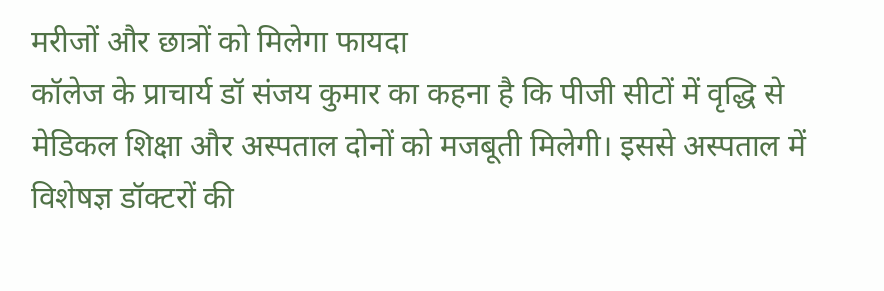मरीजों और छात्रों को मिलेगा फायदा
कॉलेज के प्राचार्य डॉ संजय कुमार का कहना है कि पीजी सीटों में वृद्धि से मेडिकल शिक्षा और अस्पताल दोनों को मजबूती मिलेगी। इससे अस्पताल में विशेषज्ञ डॉक्टरों की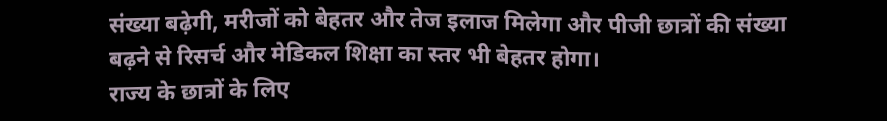संख्या बढ़ेगी, मरीजों को बेहतर और तेज इलाज मिलेगा और पीजी छात्रों की संख्या बढ़ने से रिसर्च और मेडिकल शिक्षा का स्तर भी बेहतर होगा।
राज्य के छात्रों के लिए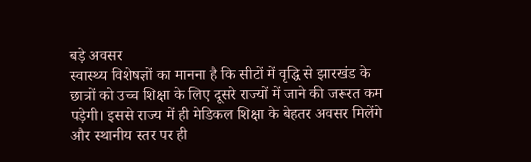बड़े अवसर
स्वास्थ्य विशेषज्ञों का मानना है कि सीटों में वृद्धि से झारखंड के छात्रों को उच्च शिक्षा के लिए दूसरे राज्यों में जाने की जरूरत कम पड़ेगी। इससे राज्य में ही मेडिकल शिक्षा के बेहतर अवसर मिलेंगे और स्थानीय स्तर पर ही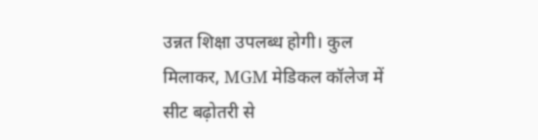उन्नत शिक्षा उपलब्ध होगी। कुल मिलाकर, MGM मेडिकल कॉलेज में सीट बढ़ोतरी से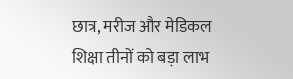छात्र, मरीज और मेडिकल शिक्षा तीनों को बड़ा लाभ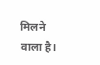मिलने वाला है।